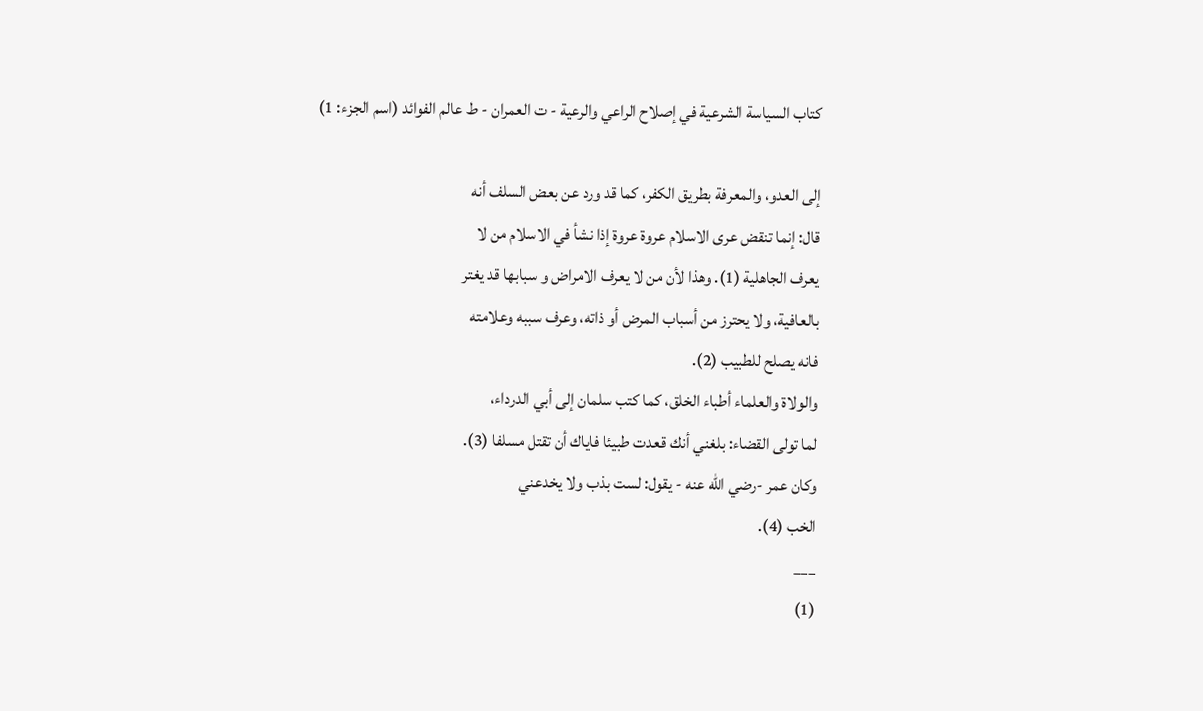كتاب السياسة الشرعية في إصلاح الراعي والرعية - ت العمران - ط عالم الفوائد (اسم الجزء: 1)

إلى العدو، والمعرفة بطريق الكفر، كما قد ورد عن بعض السلف أنه
قال: إنما تنقض عرى الاسلام عروة عروة إذا نشأ في الاسلام من لا
يعرف الجاهلية (1). وهذا لأن من لا يعرف الامراض و سبابها قد يغتر
بالعافية، ولا يحترز من أسباب المرض أو ذاته، وعرف سببه وعلامته
فانه يصلح للطبيب (2).
والولاة والعلماء أطباء الخلق، كما كتب سلمان إلى أبي الدرداء،
لما تولى القضاء: بلغني أنك قعدت طبيئا فاياك أن تقتل مسلفا (3).
وكان عمر -رضي الله عنه - يقول: لست بذب ولا يخدعني
الخب (4).
___
(1)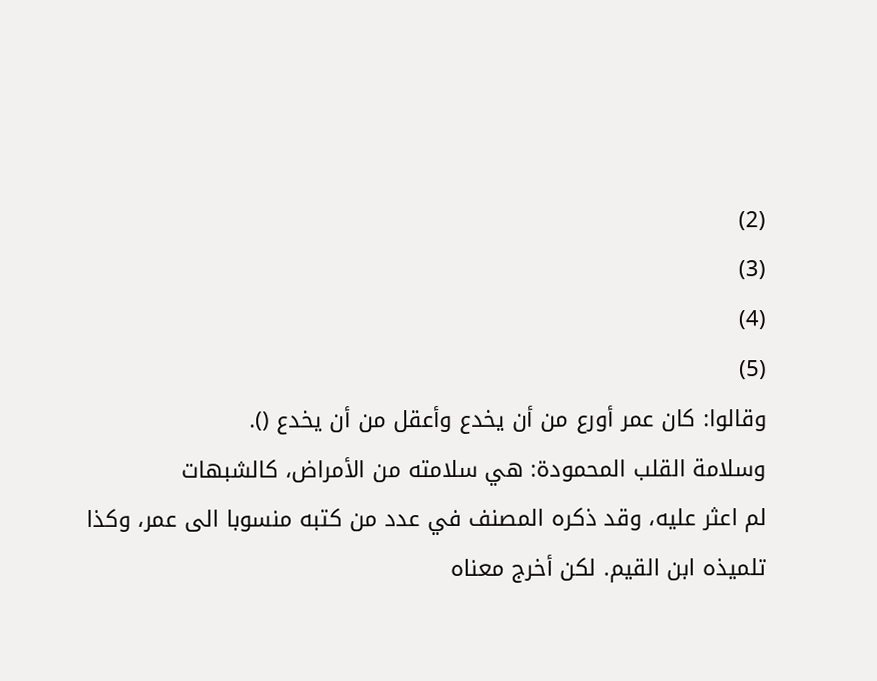(2)
(3)
(4)
(5)
وقالوا: كان عمر أورع من أن يخدع وأعقل من أن يخدع ().
وسلامة القلب المحمودة: هي سلامته من الأمراض، كالشبهات
لم اعثر عليه، وقد ذكره المصنف في عدد من كتبه منسوبا الى عمر، وكذا
تلميذه ابن القيم. لكن أخرج معناه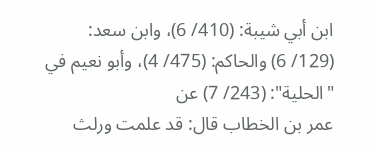ابن أبي شيبة: (410/ 6)، وابن سعد:
(129/ 6) والحاكم: (475/ 4)، وأبو نعيم في "الحلية": (243/ 7) عن
عمر بن الخطاب قال: قد علمت ورلث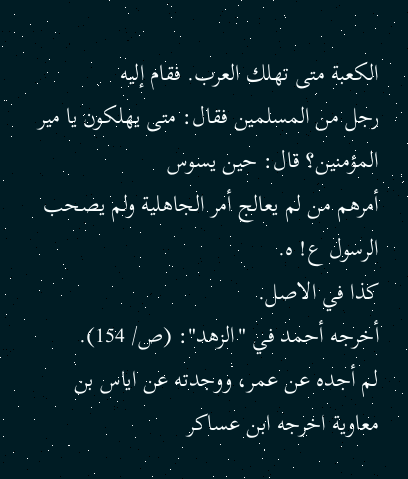الكعبة متى تهلك العرب. فقام إليه
رجل من المسلمين فقال: متى يهلكون يا مير المؤمنين؟ قال: حين يسوس
أمرهم من لم يعالج أمر الجاهلية ولم يصحب الرسول ع! ه.
كذا في الاصل.
أخرجه أحمد في "الزهد": (ص/ 154).
لم أجده عن عمر، ووجدته عن اياس بن معاوية اخرجه ابن عساكر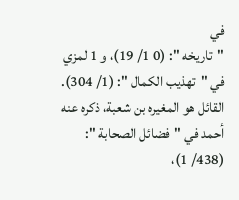في
"تاريخه ": (0 1/ 19)، و 1 لمزي في "تهذيب الكمال ": (1/ 304).
القائل هو المغيره بن شعبة، ذكره عنه أحمد في "فضائل الصحابة ":
(438/ 1)،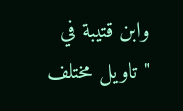وابن قتيبة في "تاويل مختلف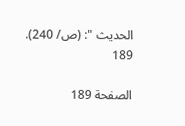الحديث ": (ص/ 240).
189

الصفحة 189